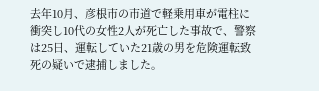去年10月、彦根市の市道で軽乗用車が電柱に衝突し10代の女性2人が死亡した事故で、警察は25日、運転していた21歳の男を危険運転致死の疑いで逮捕しました。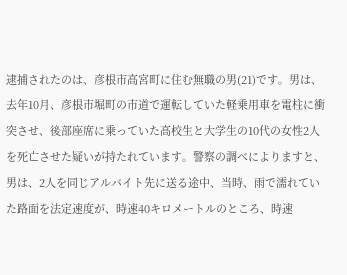逮捕されたのは、彦根市高宮町に住む無職の男(21)です。男は、去年10月、彦根市堀町の市道で運転していた軽乗用車を電柱に衝突させ、後部座席に乗っていた高校生と大学生の10代の女性2人を死亡させた疑いが持たれています。警察の調べによりますと、男は、2人を同じアルバイト先に送る途中、当時、雨で濡れていた路面を法定速度が、時速40キロメートルのところ、時速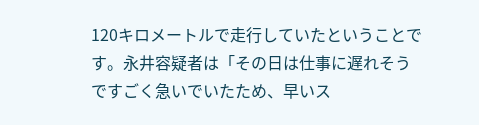120キロメートルで走行していたということです。永井容疑者は「その日は仕事に遅れそうですごく急いでいたため、早いス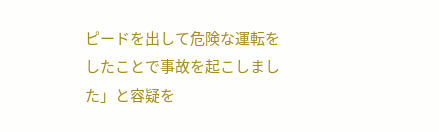ピードを出して危険な運転をしたことで事故を起こしました」と容疑を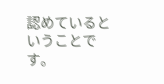認めているということです。